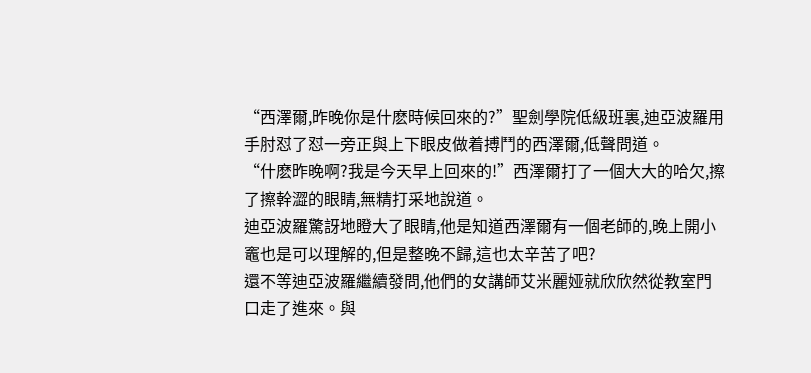“西澤爾,昨晚你是什麽時候回來的?”聖劍學院低級班裏,迪亞波羅用手肘怼了怼一旁正與上下眼皮做着搏鬥的西澤爾,低聲問道。
“什麽昨晚啊?我是今天早上回來的!”西澤爾打了一個大大的哈欠,擦了擦幹澀的眼睛,無精打采地說道。
迪亞波羅驚訝地瞪大了眼睛,他是知道西澤爾有一個老師的,晚上開小竈也是可以理解的,但是整晚不歸,這也太辛苦了吧?
還不等迪亞波羅繼續發問,他們的女講師艾米麗娅就欣欣然從教室門口走了進來。與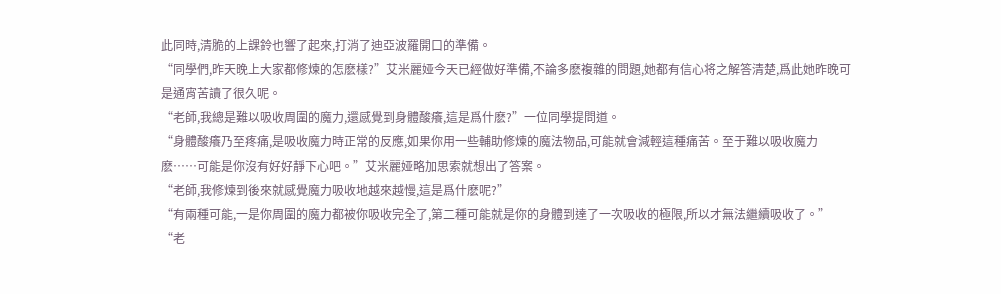此同時,清脆的上課鈴也響了起來,打消了迪亞波羅開口的準備。
“同學們,昨天晚上大家都修煉的怎麽樣?”艾米麗娅今天已經做好準備,不論多麽複雜的問題,她都有信心将之解答清楚,爲此她昨晚可是通宵苦讀了很久呢。
“老師,我總是難以吸收周圍的魔力,還感覺到身體酸癢,這是爲什麽?”一位同學提問道。
“身體酸癢乃至疼痛,是吸收魔力時正常的反應,如果你用一些輔助修煉的魔法物品,可能就會減輕這種痛苦。至于難以吸收魔力麽……可能是你沒有好好靜下心吧。”艾米麗娅略加思索就想出了答案。
“老師,我修煉到後來就感覺魔力吸收地越來越慢,這是爲什麽呢?”
“有兩種可能,一是你周圍的魔力都被你吸收完全了,第二種可能就是你的身體到達了一次吸收的極限,所以才無法繼續吸收了。”
“老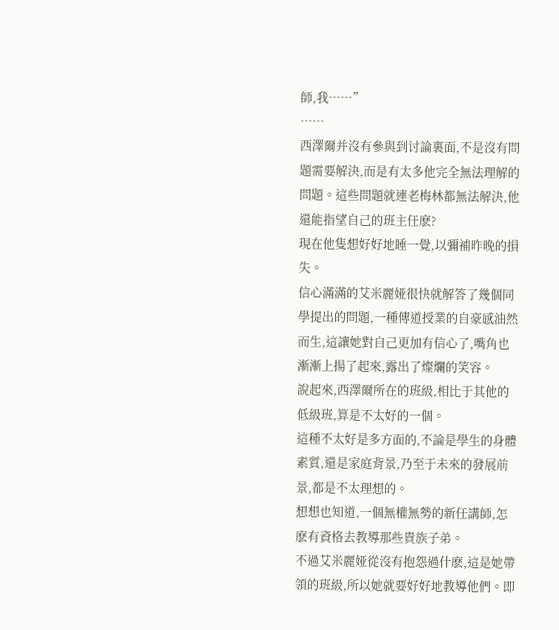師,我……”
……
西澤爾并沒有參與到讨論裏面,不是沒有問題需要解決,而是有太多他完全無法理解的問題。這些問題就連老梅林都無法解決,他還能指望自己的班主任麽?
現在他隻想好好地睡一覺,以彌補昨晚的損失。
信心滿滿的艾米麗娅很快就解答了幾個同學提出的問題,一種傳道授業的自豪感油然而生,這讓她對自己更加有信心了,嘴角也漸漸上揚了起來,露出了燦爛的笑容。
說起來,西澤爾所在的班級,相比于其他的低級班,算是不太好的一個。
這種不太好是多方面的,不論是學生的身體素質,還是家庭背景,乃至于未來的發展前景,都是不太理想的。
想想也知道,一個無權無勢的新任講師,怎麽有資格去教導那些貴族子弟。
不過艾米麗娅從沒有抱怨過什麽,這是她帶領的班級,所以她就要好好地教導他們。即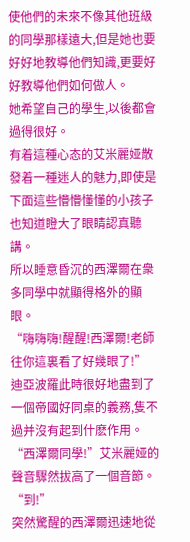使他們的未來不像其他班級的同學那樣遠大,但是她也要好好地教導他們知識,更要好好教導他們如何做人。
她希望自己的學生,以後都會過得很好。
有着這種心态的艾米麗娅散發着一種迷人的魅力,即使是下面這些懵懵懂懂的小孩子也知道瞪大了眼睛認真聽講。
所以睡意昏沉的西澤爾在衆多同學中就顯得格外的顯眼。
“嗨嗨嗨!醒醒!西澤爾!老師往你這裏看了好幾眼了!”
迪亞波羅此時很好地盡到了一個帝國好同桌的義務,隻不過并沒有起到什麽作用。
“西澤爾同學!”艾米麗娅的聲音驟然拔高了一個音節。
“到!”
突然驚醒的西澤爾迅速地從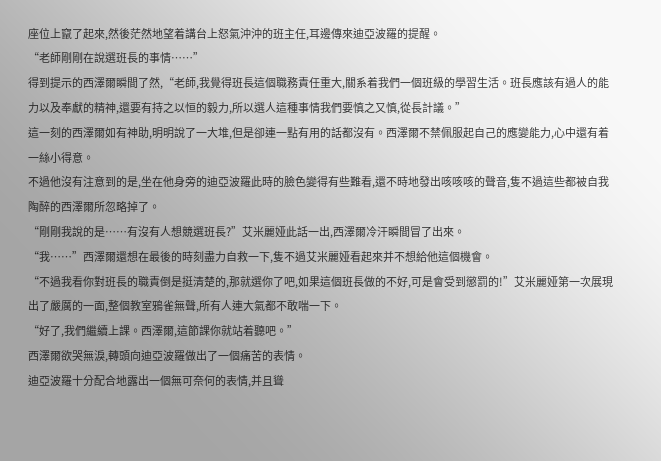座位上竄了起來,然後茫然地望着講台上怒氣沖沖的班主任,耳邊傳來迪亞波羅的提醒。
“老師剛剛在說選班長的事情……”
得到提示的西澤爾瞬間了然,“老師,我覺得班長這個職務責任重大,關系着我們一個班級的學習生活。班長應該有過人的能力以及奉獻的精神,還要有持之以恒的毅力,所以選人這種事情我們要慎之又慎,從長計議。”
這一刻的西澤爾如有神助,明明說了一大堆,但是卻連一點有用的話都沒有。西澤爾不禁佩服起自己的應變能力,心中還有着一絲小得意。
不過他沒有注意到的是,坐在他身旁的迪亞波羅此時的臉色變得有些難看,還不時地發出咳咳咳的聲音,隻不過這些都被自我陶醉的西澤爾所忽略掉了。
“剛剛我說的是……有沒有人想競選班長?”艾米麗娅此話一出,西澤爾冷汗瞬間冒了出來。
“我……”西澤爾還想在最後的時刻盡力自救一下,隻不過艾米麗娅看起來并不想給他這個機會。
“不過我看你對班長的職責倒是挺清楚的,那就選你了吧,如果這個班長做的不好,可是會受到懲罰的!”艾米麗娅第一次展現出了嚴厲的一面,整個教室鴉雀無聲,所有人連大氣都不敢喘一下。
“好了,我們繼續上課。西澤爾,這節課你就站着聽吧。”
西澤爾欲哭無淚,轉頭向迪亞波羅做出了一個痛苦的表情。
迪亞波羅十分配合地露出一個無可奈何的表情,并且聳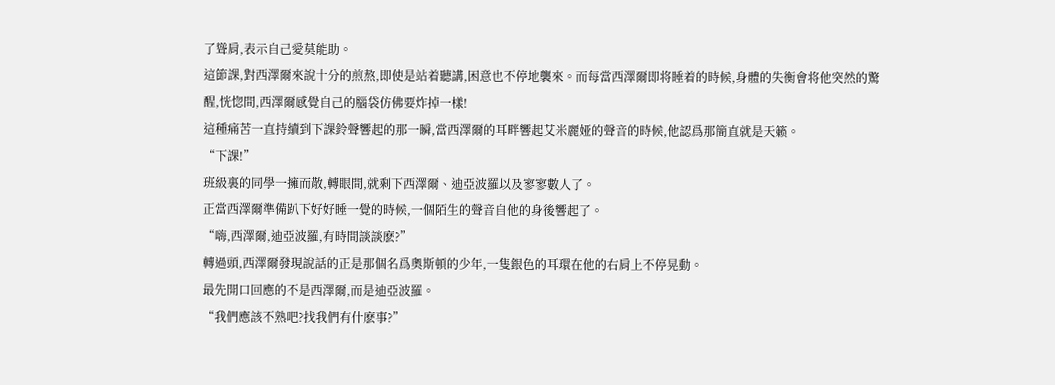了聳肩,表示自己愛莫能助。
這節課,對西澤爾來說十分的煎熬,即使是站着聽講,困意也不停地襲來。而每當西澤爾即将睡着的時候,身體的失衡會将他突然的驚醒,恍惚間,西澤爾感覺自己的腦袋仿佛要炸掉一樣!
這種痛苦一直持續到下課鈴聲響起的那一瞬,當西澤爾的耳畔響起艾米麗娅的聲音的時候,他認爲那簡直就是天籁。
“下課!”
班級裏的同學一擁而散,轉眼間,就剩下西澤爾、迪亞波羅以及寥寥數人了。
正當西澤爾準備趴下好好睡一覺的時候,一個陌生的聲音自他的身後響起了。
“嗨,西澤爾,迪亞波羅,有時間談談麽?”
轉過頭,西澤爾發現說話的正是那個名爲奧斯頓的少年,一隻銀色的耳環在他的右肩上不停晃動。
最先開口回應的不是西澤爾,而是迪亞波羅。
“我們應該不熟吧?找我們有什麽事?”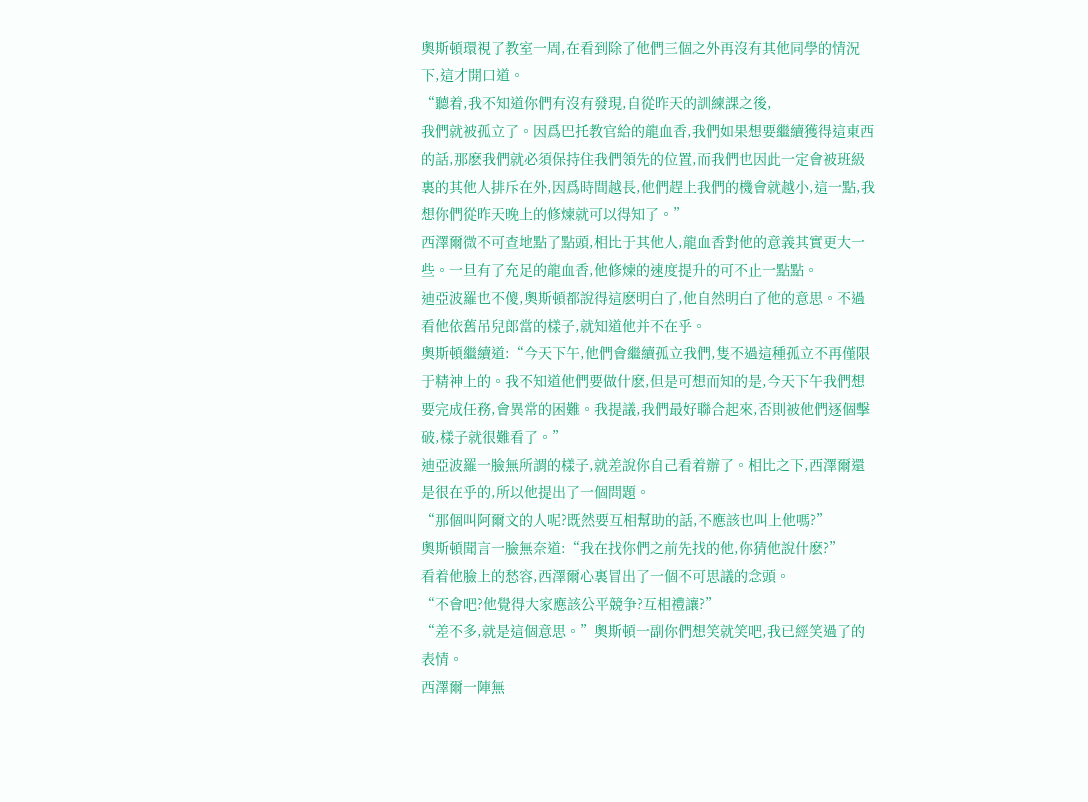奧斯頓環視了教室一周,在看到除了他們三個之外再沒有其他同學的情況下,這才開口道。
“聽着,我不知道你們有沒有發現,自從昨天的訓練課之後,
我們就被孤立了。因爲巴托教官給的龍血香,我們如果想要繼續獲得這東西的話,那麽我們就必須保持住我們領先的位置,而我們也因此一定會被班級裏的其他人排斥在外,因爲時間越長,他們趕上我們的機會就越小,這一點,我想你們從昨天晚上的修煉就可以得知了。”
西澤爾微不可查地點了點頭,相比于其他人,龍血香對他的意義其實更大一些。一旦有了充足的龍血香,他修煉的速度提升的可不止一點點。
迪亞波羅也不傻,奧斯頓都說得這麽明白了,他自然明白了他的意思。不過看他依舊吊兒郎當的樣子,就知道他并不在乎。
奧斯頓繼續道:“今天下午,他們會繼續孤立我們,隻不過這種孤立不再僅限于精神上的。我不知道他們要做什麽,但是可想而知的是,今天下午我們想要完成任務,會異常的困難。我提議,我們最好聯合起來,否則被他們逐個擊破,樣子就很難看了。”
迪亞波羅一臉無所謂的樣子,就差說你自己看着辦了。相比之下,西澤爾還是很在乎的,所以他提出了一個問題。
“那個叫阿爾文的人呢?既然要互相幫助的話,不應該也叫上他嗎?”
奧斯頓聞言一臉無奈道:“我在找你們之前先找的他,你猜他說什麽?”
看着他臉上的愁容,西澤爾心裏冒出了一個不可思議的念頭。
“不會吧?他覺得大家應該公平競争?互相禮讓?”
“差不多,就是這個意思。”奧斯頓一副你們想笑就笑吧,我已經笑過了的表情。
西澤爾一陣無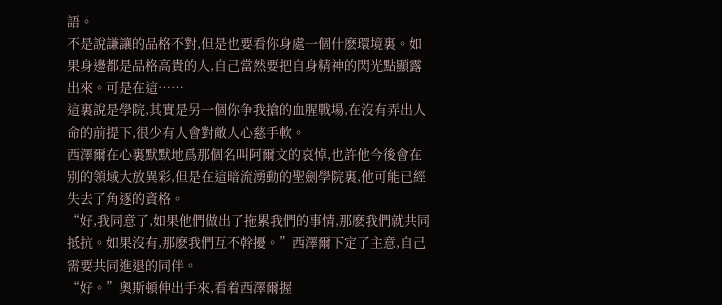語。
不是說謙讓的品格不對,但是也要看你身處一個什麽環境裏。如果身邊都是品格高貴的人,自己當然要把自身精神的閃光點顯露出來。可是在這……
這裏說是學院,其實是另一個你争我搶的血腥戰場,在沒有弄出人命的前提下,很少有人會對敵人心慈手軟。
西澤爾在心裏默默地爲那個名叫阿爾文的哀悼,也許他今後會在别的領域大放異彩,但是在這暗流湧動的聖劍學院裏,他可能已經失去了角逐的資格。
“好,我同意了,如果他們做出了拖累我們的事情,那麽我們就共同抵抗。如果沒有,那麽我們互不幹擾。”西澤爾下定了主意,自己需要共同進退的同伴。
“好。”奧斯頓伸出手來,看着西澤爾握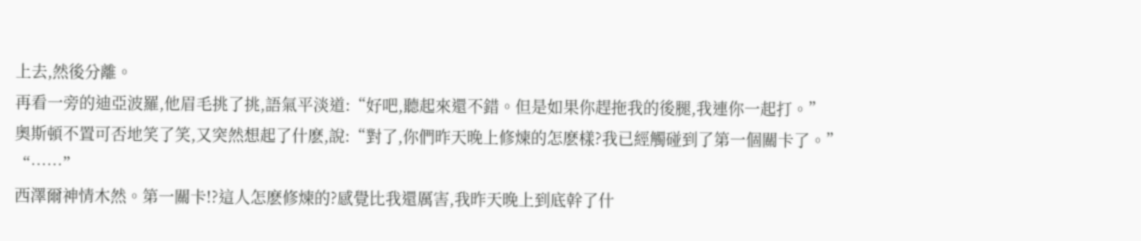上去,然後分離。
再看一旁的迪亞波羅,他眉毛挑了挑,語氣平淡道:“好吧,聽起來還不錯。但是如果你趕拖我的後腿,我連你一起打。”
奧斯頓不置可否地笑了笑,又突然想起了什麽,說:“對了,你們昨天晚上修煉的怎麽樣?我已經觸碰到了第一個關卡了。”
“……”
西澤爾神情木然。第一關卡!?這人怎麽修煉的?感覺比我還厲害,我昨天晚上到底幹了什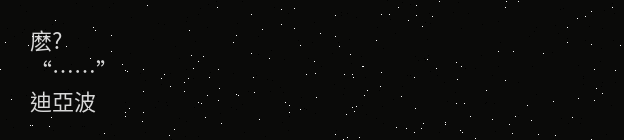麽?
“……”
迪亞波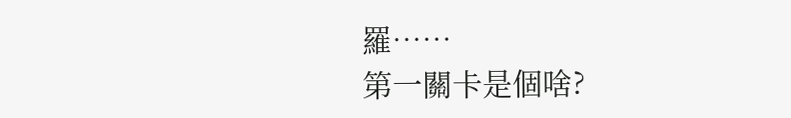羅……
第一關卡是個啥?